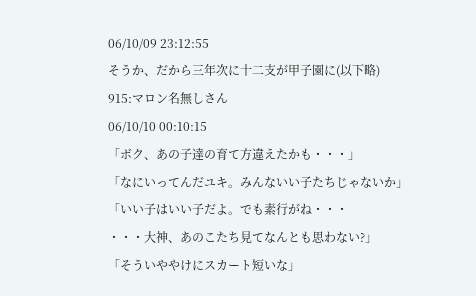06/10/09 23:12:55
そうか、だから三年次に十二支が甲子園に(以下略)
915:マロン名無しさん
06/10/10 00:10:15
「ボク、あの子達の育て方違えたかも・・・」
「なにいってんだユキ。みんないい子たちじゃないか」
「いい子はいい子だよ。でも素行がね・・・
・・・大神、あのこたち見てなんとも思わない?」
「そういややけにスカート短いな」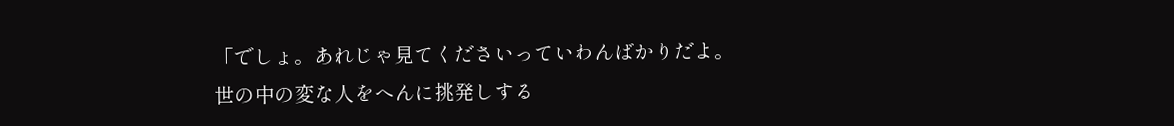「でしょ。あれじゃ見てくださいっていわんばかりだよ。
世の中の変な人をへんに挑発しする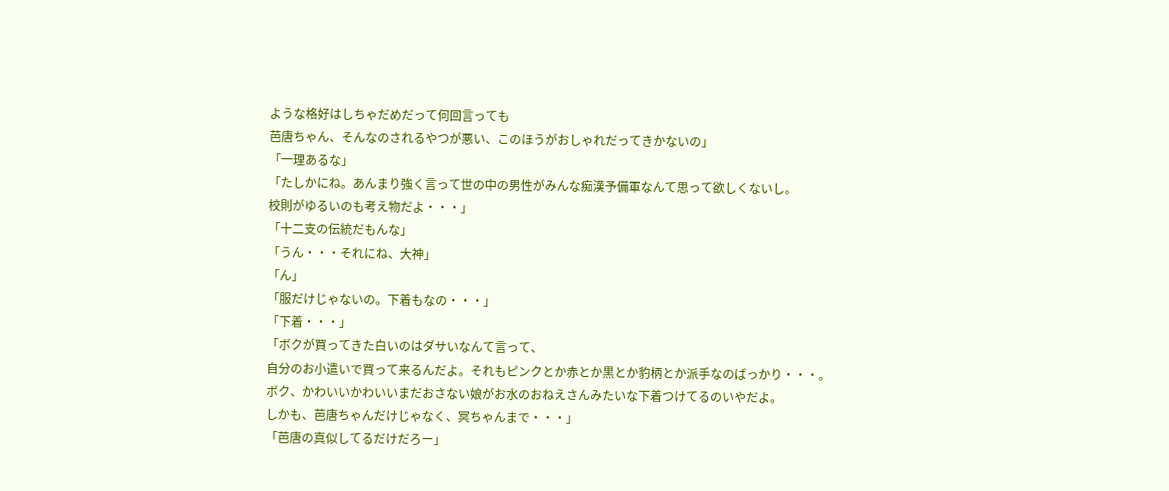ような格好はしちゃだめだって何回言っても
芭唐ちゃん、そんなのされるやつが悪い、このほうがおしゃれだってきかないの」
「一理あるな」
「たしかにね。あんまり強く言って世の中の男性がみんな痴漢予備軍なんて思って欲しくないし。
校則がゆるいのも考え物だよ・・・」
「十二支の伝統だもんな」
「うん・・・それにね、大神」
「ん」
「服だけじゃないの。下着もなの・・・」
「下着・・・」
「ボクが買ってきた白いのはダサいなんて言って、
自分のお小遣いで買って来るんだよ。それもピンクとか赤とか黒とか豹柄とか派手なのばっかり・・・。
ボク、かわいいかわいいまだおさない娘がお水のおねえさんみたいな下着つけてるのいやだよ。
しかも、芭唐ちゃんだけじゃなく、冥ちゃんまで・・・」
「芭唐の真似してるだけだろー」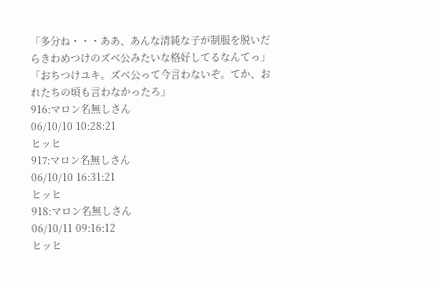「多分ね・・・ああ、あんな清純な子が制服を脱いだらきわめつけのズベ公みたいな格好してるなんてっ」
「おちつけユキ。ズベ公って今言わないぞ。てか、おれたちの頃も言わなかったろ」
916:マロン名無しさん
06/10/10 10:28:21
ヒッヒ
917:マロン名無しさん
06/10/10 16:31:21
ヒッヒ
918:マロン名無しさん
06/10/11 09:16:12
ヒッヒ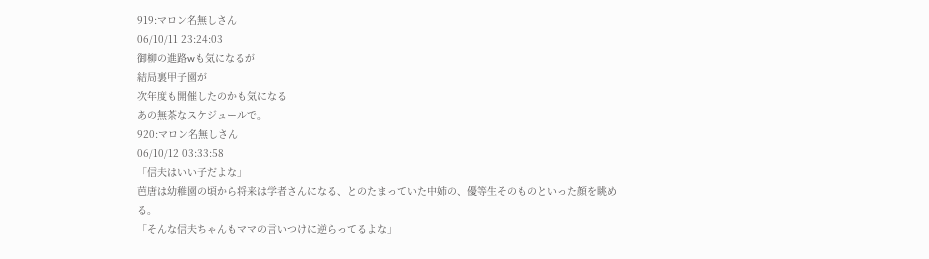919:マロン名無しさん
06/10/11 23:24:03
御柳の進路wも気になるが
結局裏甲子園が
次年度も開催したのかも気になる
あの無茶なスケジュールで。
920:マロン名無しさん
06/10/12 03:33:58
「信夫はいい子だよな」
芭唐は幼稚園の頃から将来は学者さんになる、とのたまっていた中姉の、優等生そのものといった顔を眺める。
「そんな信夫ちゃんもママの言いつけに逆らってるよな」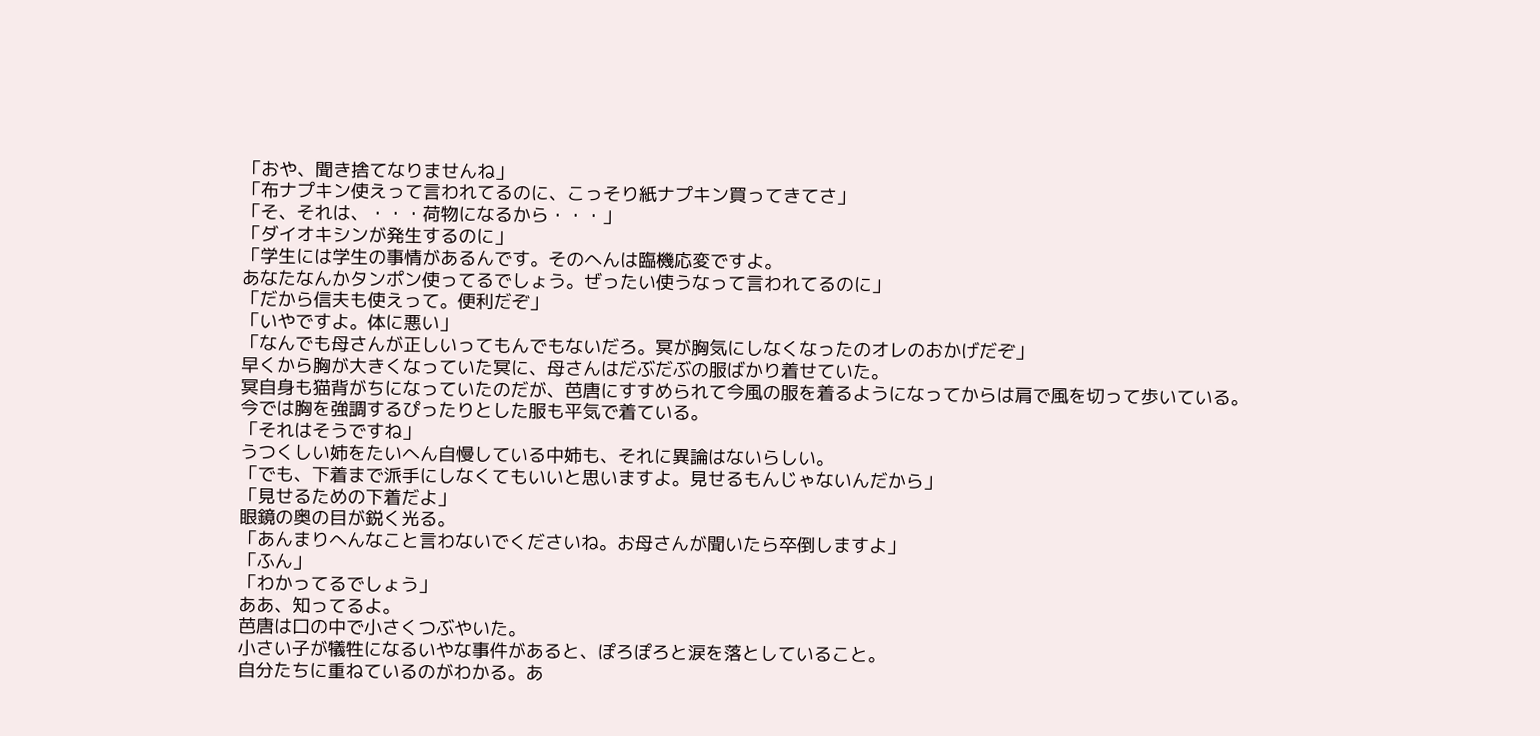「おや、聞き捨てなりませんね」
「布ナプキン使えって言われてるのに、こっそり紙ナプキン買ってきてさ」
「そ、それは、・・・荷物になるから・・・」
「ダイオキシンが発生するのに」
「学生には学生の事情があるんです。そのへんは臨機応変ですよ。
あなたなんかタンポン使ってるでしょう。ぜったい使うなって言われてるのに」
「だから信夫も使えって。便利だぞ」
「いやですよ。体に悪い」
「なんでも母さんが正しいってもんでもないだろ。冥が胸気にしなくなったのオレのおかげだぞ」
早くから胸が大きくなっていた冥に、母さんはだぶだぶの服ばかり着せていた。
冥自身も猫背がちになっていたのだが、芭唐にすすめられて今風の服を着るようになってからは肩で風を切って歩いている。
今では胸を強調するぴったりとした服も平気で着ている。
「それはそうですね」
うつくしい姉をたいへん自慢している中姉も、それに異論はないらしい。
「でも、下着まで派手にしなくてもいいと思いますよ。見せるもんじゃないんだから」
「見せるための下着だよ」
眼鏡の奥の目が鋭く光る。
「あんまりへんなこと言わないでくださいね。お母さんが聞いたら卒倒しますよ」
「ふん」
「わかってるでしょう」
ああ、知ってるよ。
芭唐は口の中で小さくつぶやいた。
小さい子が犠牲になるいやな事件があると、ぽろぽろと涙を落としていること。
自分たちに重ねているのがわかる。あ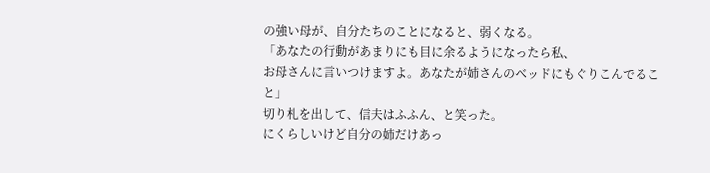の強い母が、自分たちのことになると、弱くなる。
「あなたの行動があまりにも目に余るようになったら私、
お母さんに言いつけますよ。あなたが姉さんのベッドにもぐりこんでること」
切り札を出して、信夫はふふん、と笑った。
にくらしいけど自分の姉だけあっ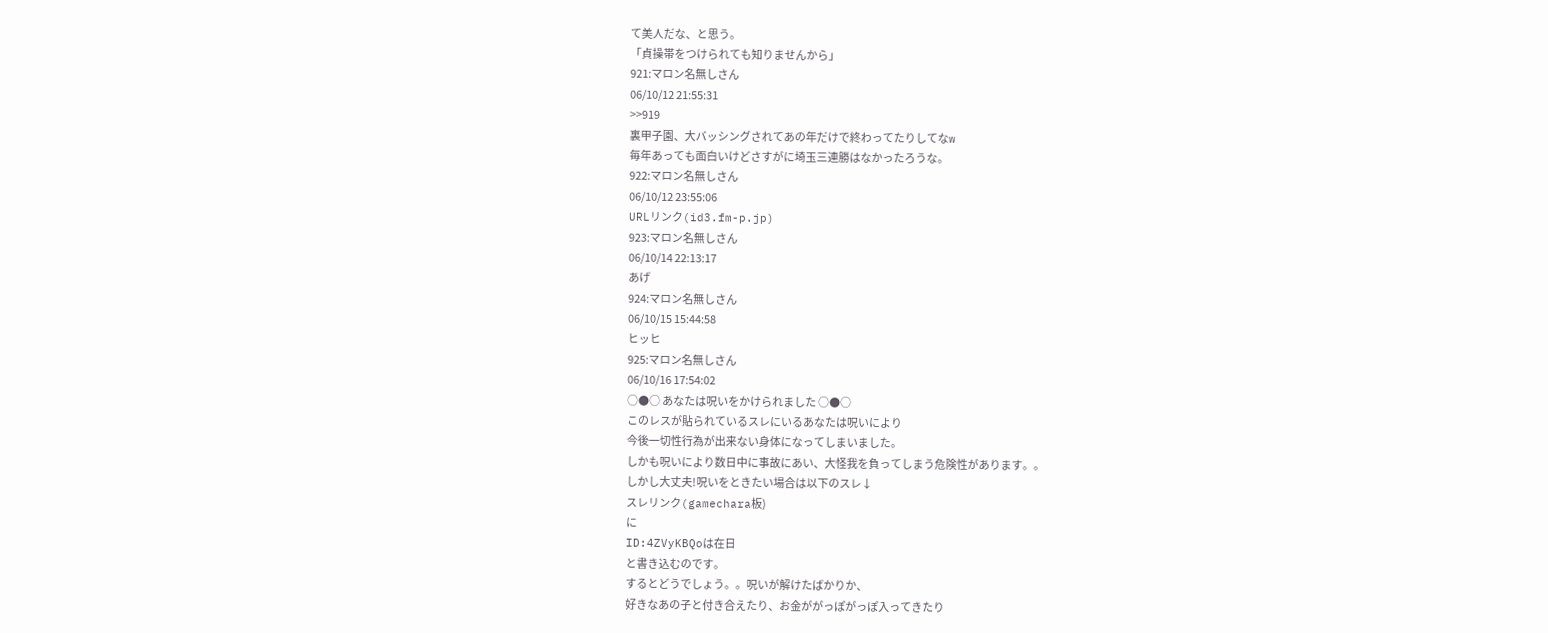て美人だな、と思う。
「貞操帯をつけられても知りませんから」
921:マロン名無しさん
06/10/12 21:55:31
>>919
裏甲子園、大バッシングされてあの年だけで終わってたりしてなw
毎年あっても面白いけどさすがに埼玉三連勝はなかったろうな。
922:マロン名無しさん
06/10/12 23:55:06
URLリンク(id3.fm-p.jp)
923:マロン名無しさん
06/10/14 22:13:17
あげ
924:マロン名無しさん
06/10/15 15:44:58
ヒッヒ
925:マロン名無しさん
06/10/16 17:54:02
○●○ あなたは呪いをかけられました ○●○
このレスが貼られているスレにいるあなたは呪いにより
今後一切性行為が出来ない身体になってしまいました。
しかも呪いにより数日中に事故にあい、大怪我を負ってしまう危険性があります。。
しかし大丈夫!呪いをときたい場合は以下のスレ↓
スレリンク(gamechara板)
に
ID:4ZVyKBQoは在日
と書き込むのです。
するとどうでしょう。。呪いが解けたばかりか、
好きなあの子と付き合えたり、お金ががっぽがっぽ入ってきたり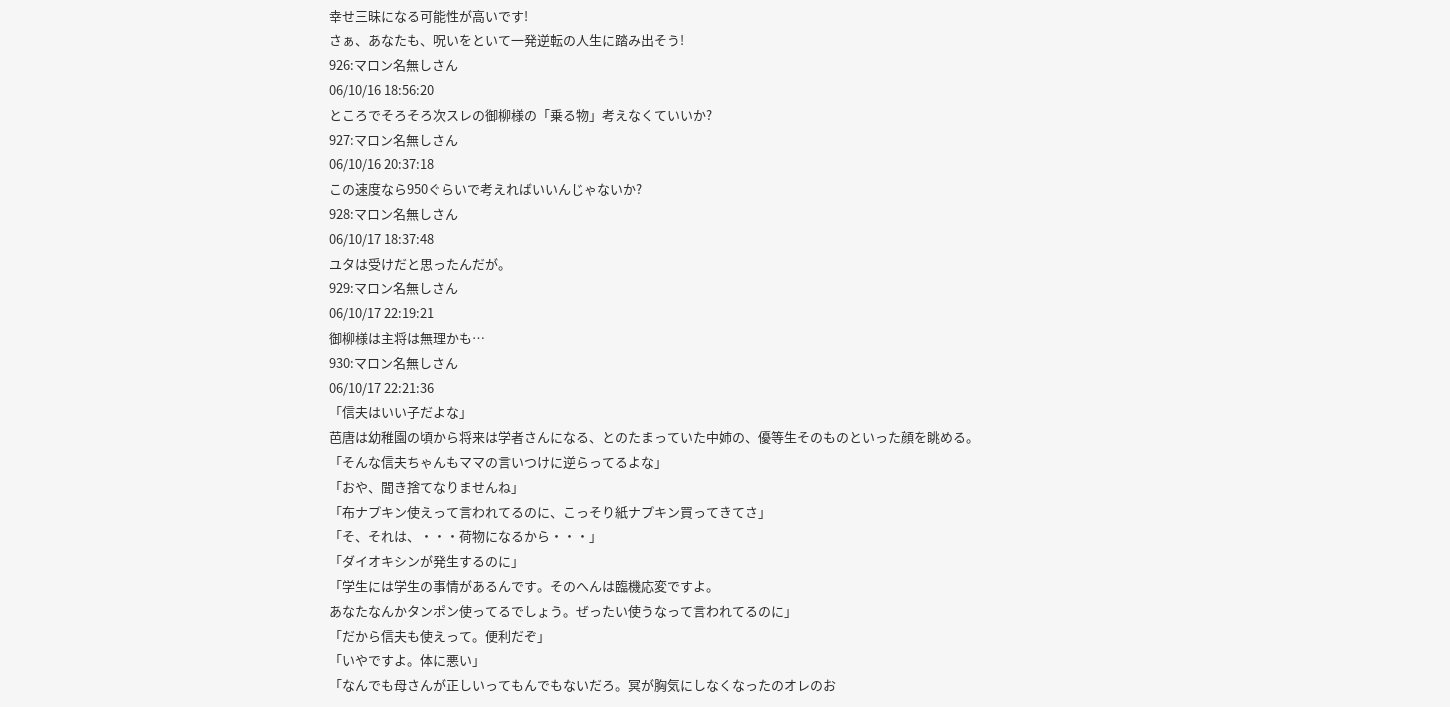幸せ三昧になる可能性が高いです!
さぁ、あなたも、呪いをといて一発逆転の人生に踏み出そう!
926:マロン名無しさん
06/10/16 18:56:20
ところでそろそろ次スレの御柳様の「乗る物」考えなくていいか?
927:マロン名無しさん
06/10/16 20:37:18
この速度なら950ぐらいで考えればいいんじゃないか?
928:マロン名無しさん
06/10/17 18:37:48
ユタは受けだと思ったんだが。
929:マロン名無しさん
06/10/17 22:19:21
御柳様は主将は無理かも…
930:マロン名無しさん
06/10/17 22:21:36
「信夫はいい子だよな」
芭唐は幼稚園の頃から将来は学者さんになる、とのたまっていた中姉の、優等生そのものといった顔を眺める。
「そんな信夫ちゃんもママの言いつけに逆らってるよな」
「おや、聞き捨てなりませんね」
「布ナプキン使えって言われてるのに、こっそり紙ナプキン買ってきてさ」
「そ、それは、・・・荷物になるから・・・」
「ダイオキシンが発生するのに」
「学生には学生の事情があるんです。そのへんは臨機応変ですよ。
あなたなんかタンポン使ってるでしょう。ぜったい使うなって言われてるのに」
「だから信夫も使えって。便利だぞ」
「いやですよ。体に悪い」
「なんでも母さんが正しいってもんでもないだろ。冥が胸気にしなくなったのオレのお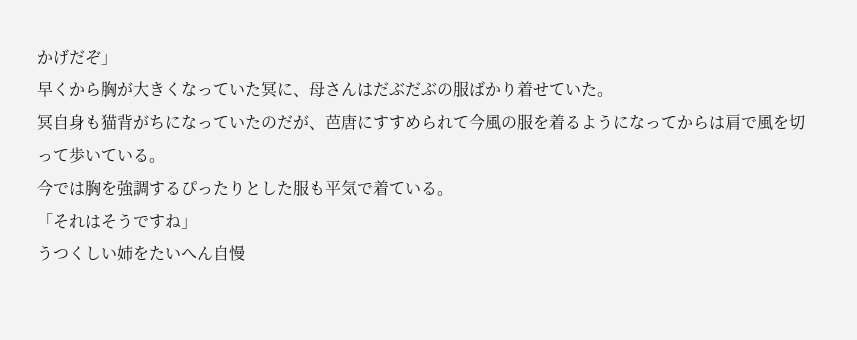かげだぞ」
早くから胸が大きくなっていた冥に、母さんはだぶだぶの服ばかり着せていた。
冥自身も猫背がちになっていたのだが、芭唐にすすめられて今風の服を着るようになってからは肩で風を切って歩いている。
今では胸を強調するぴったりとした服も平気で着ている。
「それはそうですね」
うつくしい姉をたいへん自慢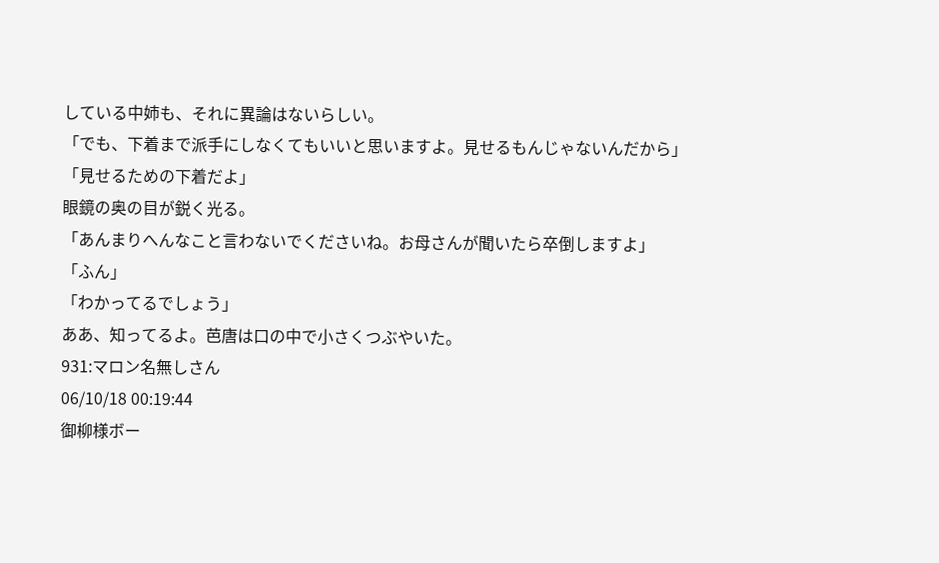している中姉も、それに異論はないらしい。
「でも、下着まで派手にしなくてもいいと思いますよ。見せるもんじゃないんだから」
「見せるための下着だよ」
眼鏡の奥の目が鋭く光る。
「あんまりへんなこと言わないでくださいね。お母さんが聞いたら卒倒しますよ」
「ふん」
「わかってるでしょう」
ああ、知ってるよ。芭唐は口の中で小さくつぶやいた。
931:マロン名無しさん
06/10/18 00:19:44
御柳様ボー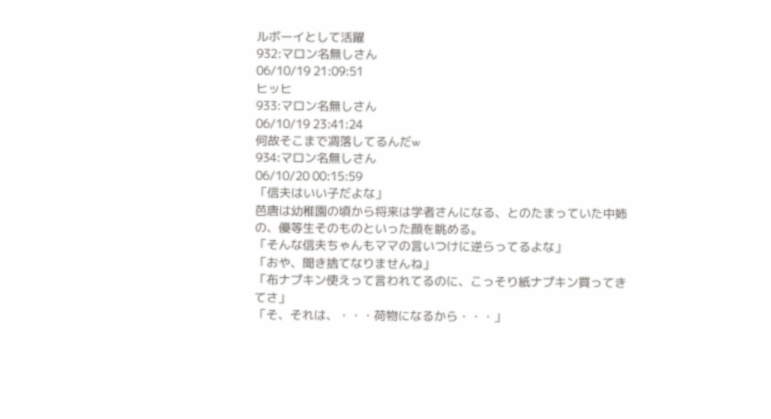ルボーイとして活躍
932:マロン名無しさん
06/10/19 21:09:51
ヒッヒ
933:マロン名無しさん
06/10/19 23:41:24
何故そこまで凋落してるんだw
934:マロン名無しさん
06/10/20 00:15:59
「信夫はいい子だよな」
芭唐は幼稚園の頃から将来は学者さんになる、とのたまっていた中姉の、優等生そのものといった顔を眺める。
「そんな信夫ちゃんもママの言いつけに逆らってるよな」
「おや、聞き捨てなりませんね」
「布ナプキン使えって言われてるのに、こっそり紙ナプキン買ってきてさ」
「そ、それは、・・・荷物になるから・・・」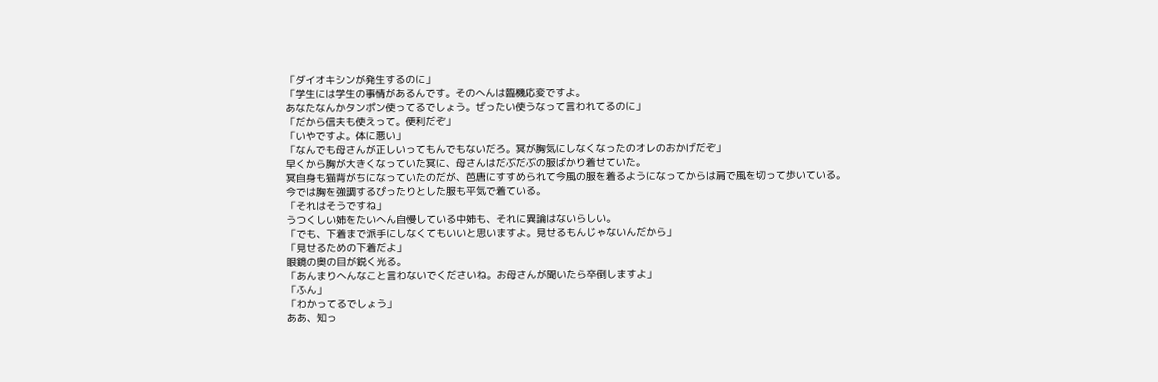「ダイオキシンが発生するのに」
「学生には学生の事情があるんです。そのへんは臨機応変ですよ。
あなたなんかタンポン使ってるでしょう。ぜったい使うなって言われてるのに」
「だから信夫も使えって。便利だぞ」
「いやですよ。体に悪い」
「なんでも母さんが正しいってもんでもないだろ。冥が胸気にしなくなったのオレのおかげだぞ」
早くから胸が大きくなっていた冥に、母さんはだぶだぶの服ばかり着せていた。
冥自身も猫背がちになっていたのだが、芭唐にすすめられて今風の服を着るようになってからは肩で風を切って歩いている。
今では胸を強調するぴったりとした服も平気で着ている。
「それはそうですね」
うつくしい姉をたいへん自慢している中姉も、それに異論はないらしい。
「でも、下着まで派手にしなくてもいいと思いますよ。見せるもんじゃないんだから」
「見せるための下着だよ」
眼鏡の奥の目が鋭く光る。
「あんまりへんなこと言わないでくださいね。お母さんが聞いたら卒倒しますよ」
「ふん」
「わかってるでしょう」
ああ、知っ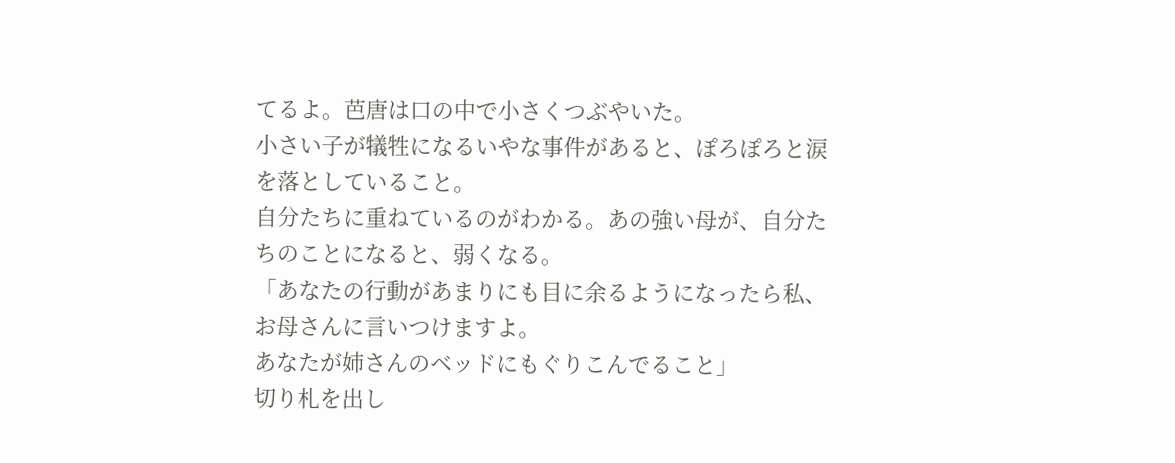てるよ。芭唐は口の中で小さくつぶやいた。
小さい子が犠牲になるいやな事件があると、ぽろぽろと涙を落としていること。
自分たちに重ねているのがわかる。あの強い母が、自分たちのことになると、弱くなる。
「あなたの行動があまりにも目に余るようになったら私、お母さんに言いつけますよ。
あなたが姉さんのベッドにもぐりこんでること」
切り札を出し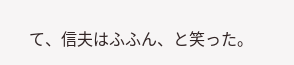て、信夫はふふん、と笑った。